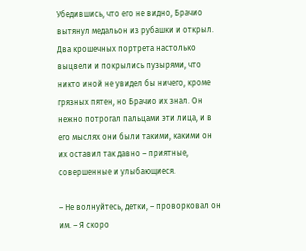Убедившись, что его не видно, Брачио вытянул медальон из рубашки и открыл. Два крошечных портрета настолько выцвели и покрылись пузырями, что никто иной не увидел бы ничего, кроме грязных пятен, но Брачио их знал. Он нежно потрогал пальцами эти лица, и в его мыслях они были такими, какими он их оставил так давно – приятные, совершенные и улыбающиеся.

– Не волнуйтесь, детки, – проворковал он им. – Я скоро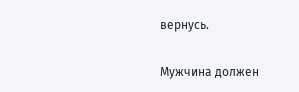вернусь.

Мужчина должен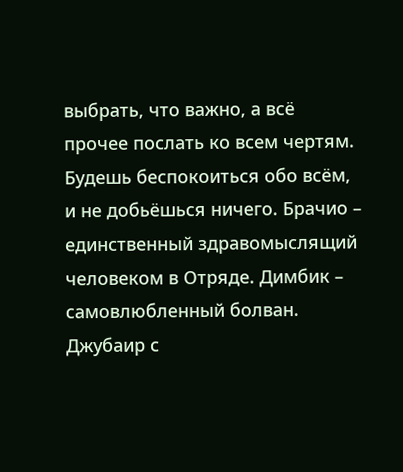выбрать, что важно, а всё прочее послать ко всем чертям. Будешь беспокоиться обо всём, и не добьёшься ничего. Брачио – единственный здравомыслящий человеком в Отряде. Димбик – самовлюбленный болван. Джубаир с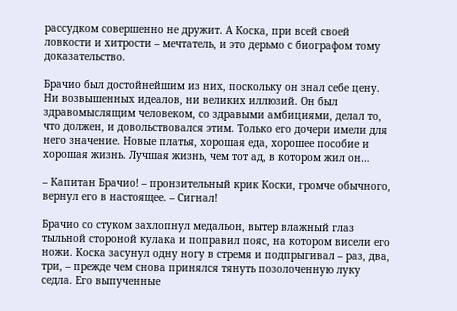рассудком совершенно не дружит. А Коска, при всей своей ловкости и хитрости – мечтатель, и это дерьмо с биографом тому доказательство.

Брачио был достойнейшим из них, поскольку он знал себе цену. Ни возвышенных идеалов, ни великих иллюзий. Он был здравомыслящим человеком, со здравыми амбициями, делал то, что должен, и довольствовался этим. Только его дочери имели для него значение. Новые платья, хорошая еда, хорошее пособие и хорошая жизнь. Лучшая жизнь, чем тот ад, в котором жил он…

– Капитан Брачио! – пронзительный крик Коски, громче обычного, вернул его в настоящее. – Сигнал!

Брачио со стуком захлопнул медальон, вытер влажный глаз тыльной стороной кулака и поправил пояс, на котором висели его ножи. Коска засунул одну ногу в стремя и подпрыгивал – раз, два, три, – прежде чем снова принялся тянуть позолоченную луку седла. Его выпученные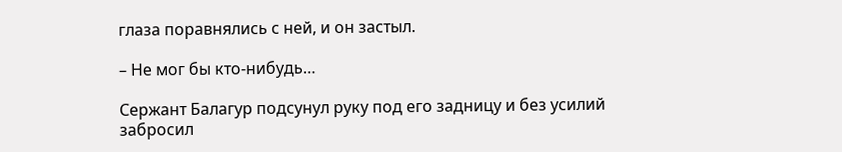глаза поравнялись с ней, и он застыл.

– Не мог бы кто-нибудь…

Сержант Балагур подсунул руку под его задницу и без усилий забросил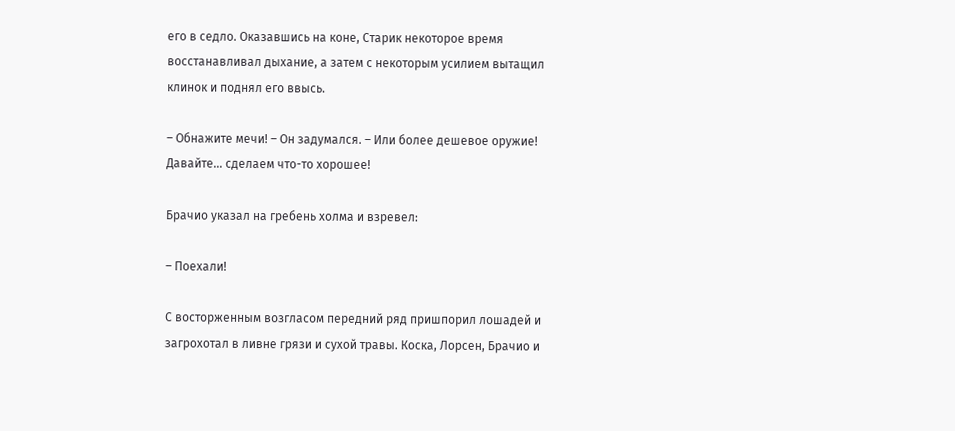его в седло. Оказавшись на коне, Старик некоторое время восстанавливал дыхание, а затем с некоторым усилием вытащил клинок и поднял его ввысь.

– Обнажите мечи! – Он задумался. – Или более дешевое оружие! Давайте… сделаем что-то хорошее!

Брачио указал на гребень холма и взревел:

– Поехали!

С восторженным возгласом передний ряд пришпорил лошадей и загрохотал в ливне грязи и сухой травы. Коска, Лорсен, Брачио и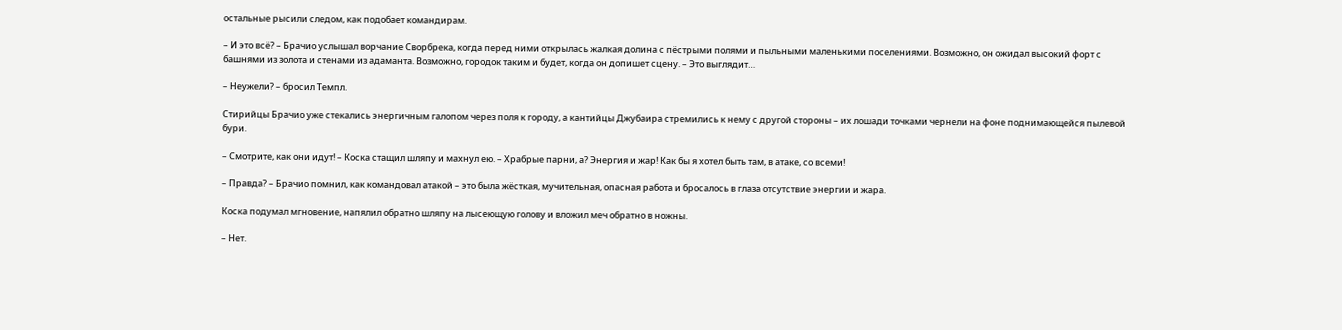остальные рысили следом, как подобает командирам.

– И это всё? – Брачио услышал ворчание Сворбрека, когда перед ними открылась жалкая долина с пёстрыми полями и пыльными маленькими поселениями. Возможно, он ожидал высокий форт с башнями из золота и стенами из адаманта. Возможно, городок таким и будет, когда он допишет сцену. – Это выглядит…

– Неужели? – бросил Темпл.

Стирийцы Брачио уже стекались энергичным галопом через поля к городу, а кантийцы Джубаира стремились к нему с другой стороны – их лошади точками чернели на фоне поднимающейся пылевой бури.

– Смотрите, как они идут! – Коска стащил шляпу и махнул ею. – Храбрые парни, а? Энергия и жар! Как бы я хотел быть там, в атаке, со всеми!

– Правда? – Брачио помнил, как командовал атакой – это была жёсткая, мучительная, опасная работа и бросалось в глаза отсутствие энергии и жара.

Коска подумал мгновение, напялил обратно шляпу на лысеющую голову и вложил меч обратно в ножны.

– Нет.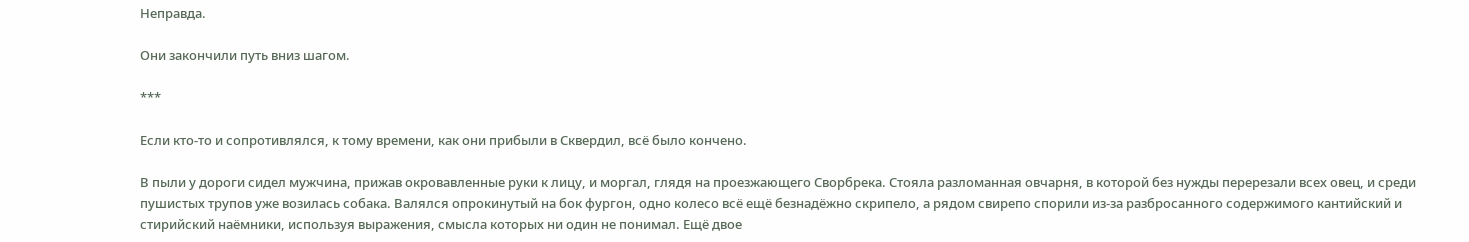Неправда.

Они закончили путь вниз шагом.

***

Если кто-то и сопротивлялся, к тому времени, как они прибыли в Сквердил, всё было кончено.

В пыли у дороги сидел мужчина, прижав окровавленные руки к лицу, и моргал, глядя на проезжающего Сворбрека. Стояла разломанная овчарня, в которой без нужды перерезали всех овец, и среди пушистых трупов уже возилась собака. Валялся опрокинутый на бок фургон, одно колесо всё ещё безнадёжно скрипело, а рядом свирепо спорили из-за разбросанного содержимого кантийский и стирийский наёмники, используя выражения, смысла которых ни один не понимал. Ещё двое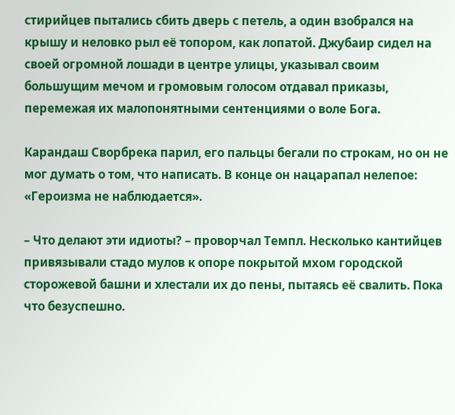стирийцев пытались сбить дверь с петель, а один взобрался на крышу и неловко рыл её топором, как лопатой. Джубаир сидел на своей огромной лошади в центре улицы, указывал своим большущим мечом и громовым голосом отдавал приказы, перемежая их малопонятными сентенциями о воле Бога.

Карандаш Сворбрека парил, его пальцы бегали по строкам, но он не мог думать о том, что написать. В конце он нацарапал нелепое: «Героизма не наблюдается».

– Что делают эти идиоты? – проворчал Темпл. Несколько кантийцев привязывали стадо мулов к опоре покрытой мхом городской сторожевой башни и хлестали их до пены, пытаясь её свалить. Пока что безуспешно.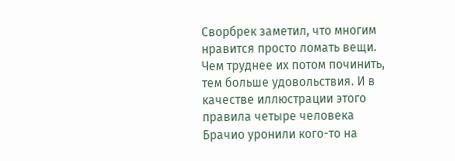Сворбрек заметил, что многим нравится просто ломать вещи. Чем труднее их потом починить, тем больше удовольствия. И в качестве иллюстрации этого правила четыре человека Брачио уронили кого-то на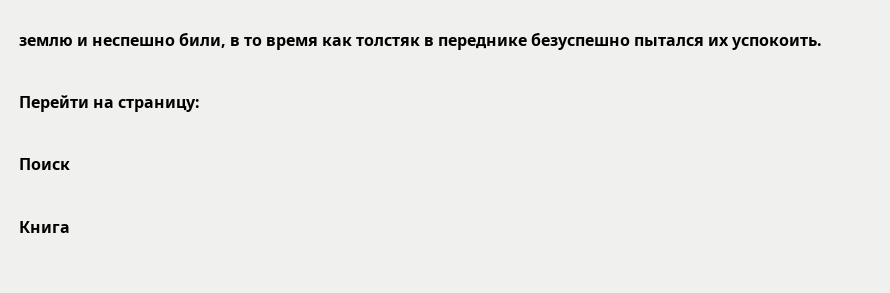землю и неспешно били, в то время как толстяк в переднике безуспешно пытался их успокоить.

Перейти на страницу:

Поиск

Книга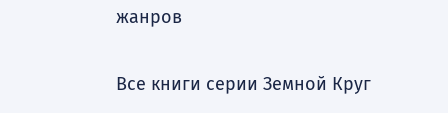жанров

Все книги серии Земной Круг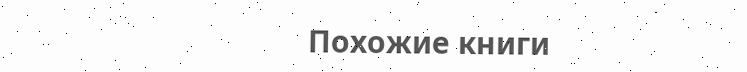Похожие книги